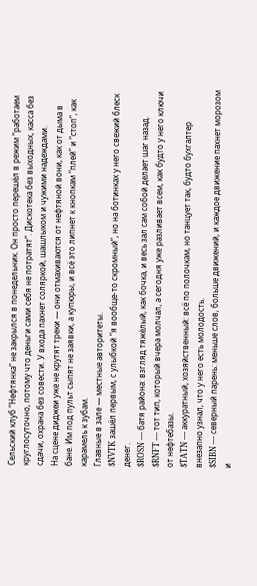Сельский клуб “Нефтянка” не закрылся в понедельник. Он просто перешёл в режим “работаем круглосуточно, потому что деньги сами себя не потратят”. Дискотека без выходных, касса без сдачи, охрана без совести. У входа пахнет соляркой, шашлыком и чужими надеждами.
На сцене диджеи уже не крутят треки — они отмахиваются от нефтяной вони, как от дыма в бане. Им под пульт сыпят не заявки, а купюры, и всё это липнет к кнопкам “плей” и “стоп”, как карамель к зубам.
Главные в зале — местные авторитеты.
$NVTK зашёл первым, с улыбкой “я вообще-то скромный”, но на ботинках у него свежий блеск денег.
$ROSN — батя района: взгляд тяжёлый, как бочка, и весь зал сам собой делает шаг назад.
$RNFT — тот тип, который вчера молчал, а сегодня уже разливает всем, как будто у него ключи от нефтебазы.
$TATN — аккуратный, хозяйственный: всё по полочкам, но танцует так, будто бухгалтер внезапно узнал, что у него есть молодость.
$SIBN — северный парень: меньше слов, больше движений, и каждое движение пахнет морозом и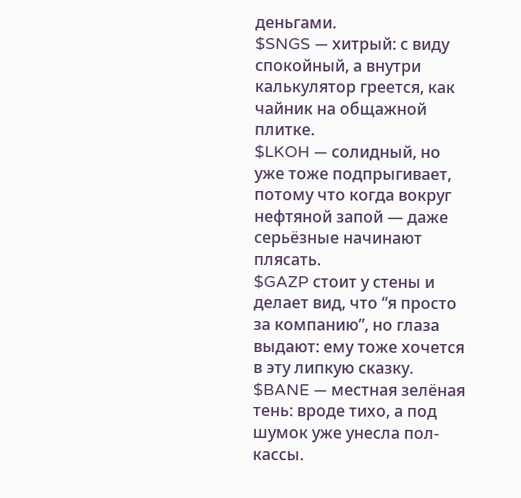деньгами.
$SNGS — хитрый: с виду спокойный, а внутри калькулятор греется, как чайник на общажной плитке.
$LKOH — солидный, но уже тоже подпрыгивает, потому что когда вокруг нефтяной запой — даже серьёзные начинают плясать.
$GAZP стоит у стены и делает вид, что “я просто за компанию”, но глаза выдают: ему тоже хочется в эту липкую сказку.
$BANE — местная зелёная тень: вроде тихо, а под шумок уже унесла пол-кассы.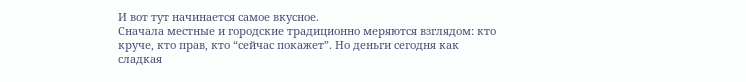И вот тут начинается самое вкусное.
Сначала местные и городские традиционно меряются взглядом: кто круче, кто прав, кто “сейчас покажет”. Но деньги сегодня как сладкая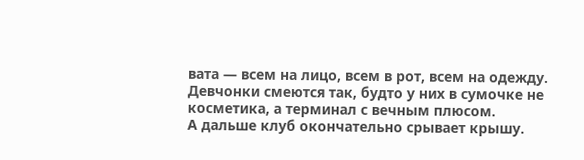вата — всем на лицо, всем в рот, всем на одежду. Девчонки смеются так, будто у них в сумочке не косметика, а терминал с вечным плюсом.
А дальше клуб окончательно срывает крышу.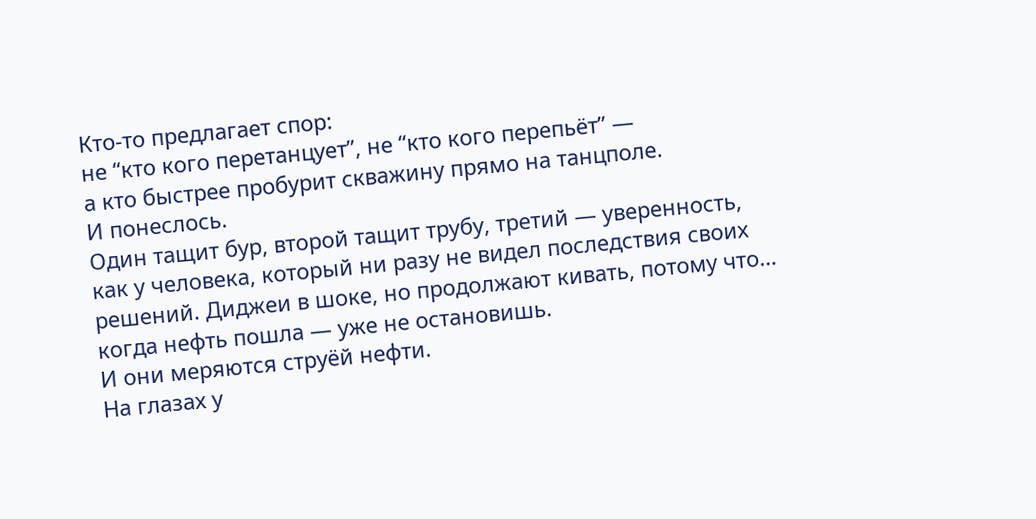Кто-то предлагает спор:
не “кто кого перетанцует”, не “кто кого перепьёт” —
а кто быстрее пробурит скважину прямо на танцполе.
И понеслось.
Один тащит бур, второй тащит трубу, третий — уверенность, как у человека, который ни разу не видел последствия своих решений. Диджеи в шоке, но продолжают кивать, потому что… когда нефть пошла — уже не остановишь.
И они меряются струёй нефти.
На глазах у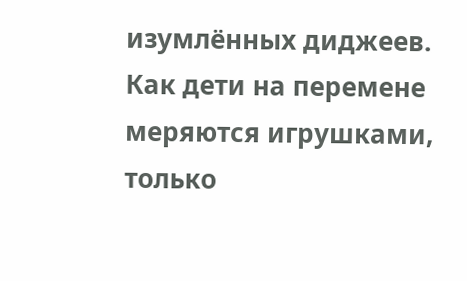изумлённых диджеев.
Как дети на перемене меряются игрушками, только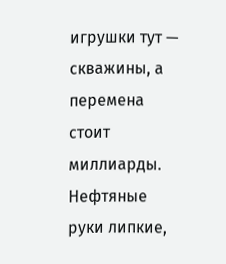игрушки тут — скважины, а перемена стоит миллиарды.
Нефтяные руки липкие,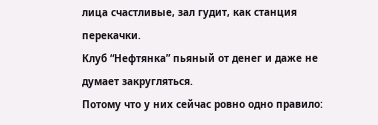лица счастливые, зал гудит, как станция перекачки.
Клуб “Нефтянка” пьяный от денег и даже не думает закругляться.
Потому что у них сейчас ровно одно правило: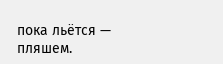пока льётся — пляшем.